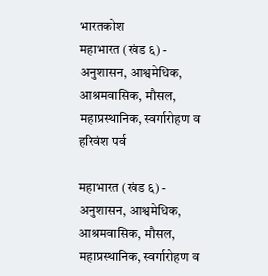भारतकोश
महाभारत (खंड ६) - अनुशासन, आश्वमेधिक, आश्रमवासिक, मौसल, महाप्रस्थानिक, स्वर्गारोहण व हरिवंश पर्व

महाभारत (खंड ६) - अनुशासन, आश्वमेधिक, आश्रमवासिक, मौसल, महाप्रस्थानिक, स्वर्गारोहण व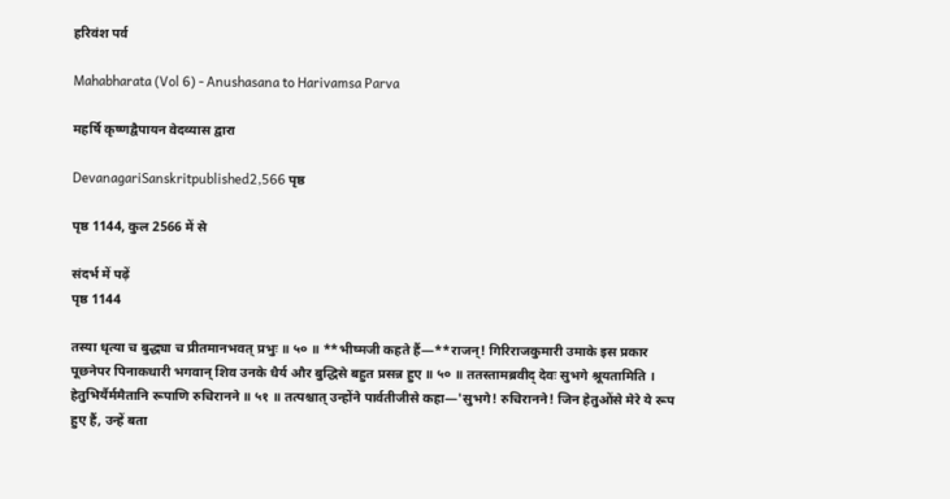हरिवंश पर्व

Mahabharata (Vol 6) - Anushasana to Harivamsa Parva

महर्षि कृष्णद्वैपायन वेदव्यास द्वारा

DevanagariSanskritpublished2,566 पृष्ठ

पृष्ठ 1144, कुल 2566 में से

संदर्भ में पढ़ें
पृष्ठ 1144

तस्या धृत्या च बुद्ध्या च प्रीतमानभवत् प्रभुः ॥ ५० ॥ **भीष्मजी कहते हैं—**राजन्! गिरिराजकुमारी उमाके इस प्रकार पूछनेपर पिनाकधारी भगवान् शिव उनके धैर्य और बुद्धिसे बहुत प्रसन्न हुए ॥ ५० ॥ ततस्तामब्रवीद् देवः सुभगे श्रूयतामिति । हेतुभिर्यैर्ममैतानि रूपाणि रुचिरानने ॥ ५१ ॥ तत्पश्चात् उन्होंने पार्वतीजीसे कहा—'सुभगे! रुचिरानने! जिन हेतुओंसे मेरे ये रूप हुए हैं, उन्हें बता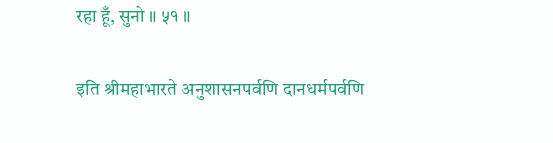रहा हूँ, सुनो ॥ ५१ ॥

इति श्रीमहाभारते अनुशासनपर्वणि दानधर्मपर्वणि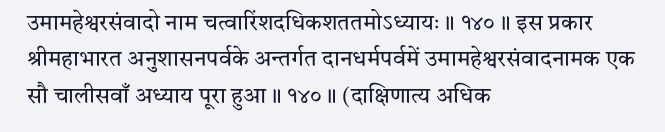उमामहेश्वरसंवादो नाम चत्वारिंशदधिकशततमोऽध्यायः ॥ १४० ॥ इस प्रकार श्रीमहाभारत अनुशासनपर्वके अन्तर्गत दानधर्मपर्वमें उमामहेश्वरसंवादनामक एक सौ चालीसवाँ अध्याय पूरा हुआ ॥ १४० ॥ (दाक्षिणात्य अधिक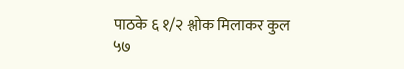पाठके ६ १/२ श्लोक मिलाकर कुल ५७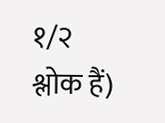१/२ श्लोक हैं)